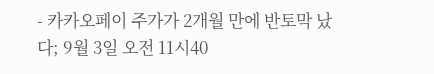- 카카오페이 주가가 2개월 만에 반토막 났다; 9월 3일 오전 11시40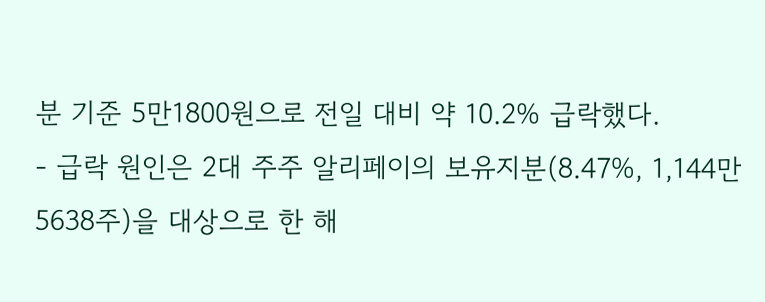분 기준 5만1800원으로 전일 대비 약 10.2% 급락했다.
- 급락 원인은 2대 주주 알리페이의 보유지분(8.47%, 1,144만5638주)을 대상으로 한 해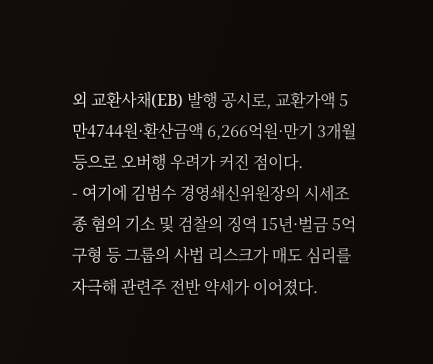외 교환사채(EB) 발행 공시로, 교환가액 5만4744원·환산금액 6,266억원·만기 3개월 등으로 오버행 우려가 커진 점이다.
- 여기에 김범수 경영쇄신위원장의 시세조종 혐의 기소 및 검찰의 징역 15년·벌금 5억 구형 등 그룹의 사법 리스크가 매도 심리를 자극해 관련주 전반 약세가 이어졌다.